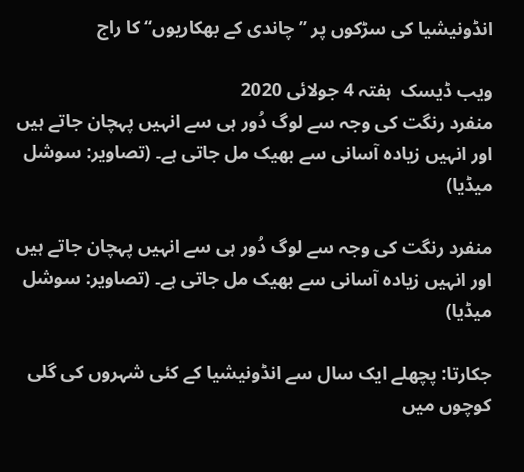انڈونیشیا کی سڑکوں پر ’’چاندی کے بھکاریوں‘‘ کا راج

ویب ڈیسک  ہفتہ 4 جولائی 2020
منفرد رنگت کی وجہ سے لوگ دُور ہی سے انہیں پہچان جاتے ہیں اور انہیں زیادہ آسانی سے بھیک مل جاتی ہے۔ (تصاویر: سوشل میڈیا)

منفرد رنگت کی وجہ سے لوگ دُور ہی سے انہیں پہچان جاتے ہیں اور انہیں زیادہ آسانی سے بھیک مل جاتی ہے۔ (تصاویر: سوشل میڈیا)

جکارتا: پچھلے ایک سال سے انڈونیشیا کے کئی شہروں کی گلی کوچوں میں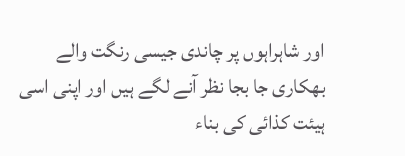اور شاہراہوں پر چاندی جیسی رنگت والے بھکاری جا بجا نظر آنے لگے ہیں اور اپنی اسی ہیئت کذائی کی بناء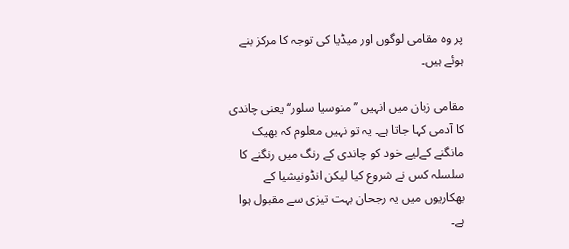پر وہ مقامی لوگوں اور میڈیا کی توجہ کا مرکز بنے ہوئے ہیں۔

مقامی زبان میں انہیں ’’منوسیا سلور‘‘ یعنی چاندی کا آدمی کہا جاتا ہے۔ یہ تو نہیں معلوم کہ بھیک مانگنے کےلیے خود کو چاندی کے رنگ میں رنگنے کا سلسلہ کس نے شروع کیا لیکن انڈونیشیا کے بھکاریوں میں یہ رجحان بہت تیزی سے مقبول ہوا ہے۔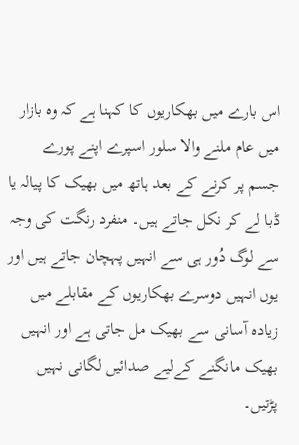اس بارے میں بھکاریوں کا کہنا ہے کہ وہ بازار میں عام ملنے والا سلور اسپرے اپنے پورے جسم پر کرنے کے بعد ہاتھ میں بھیک کا پیالہ یا ڈبا لے کر نکل جاتے ہیں۔ منفرد رنگت کی وجہ سے لوگ دُور ہی سے انہیں پہچان جاتے ہیں اور یوں انہیں دوسرے بھکاریوں کے مقابلے میں زیادہ آسانی سے بھیک مل جاتی ہے اور انہیں بھیک مانگنے کےلیے صدائیں لگانی نہیں پڑتیں۔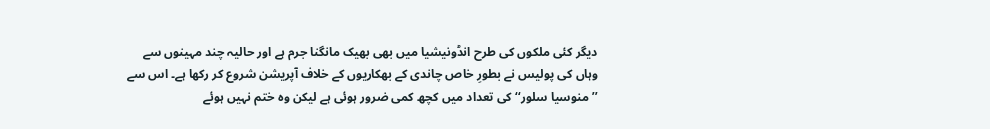دیگر کئی ملکوں کی طرح انڈونیشیا میں بھی بھیک مانگنا جرم ہے اور حالیہ چند مہینوں سے وہاں کی پولیس نے بطورِ خاص چاندی کے بھکاریوں کے خلاف آپریشن شروع کر رکھا ہے۔ اس سے ’’منوسیا سلور‘‘ کی تعداد میں کچھ کمی ضرور ہوئی ہے لیکن وہ ختم نہیں ہوئے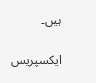ہیں۔

ایکسپریس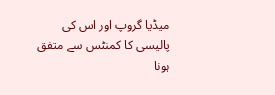میڈیا گروپ اور اس کی پالیسی کا کمنٹس سے متفق ہونا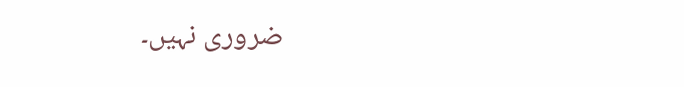ضروری نہیں۔